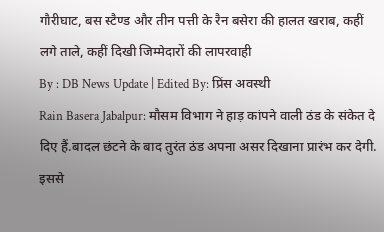गौरीघाट, बस स्टैण्ड और तीन पत्ती के रैन बसेरा की हालत खराब, कहीं लगे ताले, कहीं दिखी जिम्मेदारों की लापरवाही
By : DB News Update | Edited By: प्रिंस अवस्थी
Rain Basera Jabalpur: मौसम विभाग ने हाड़ कांपने वाली ठंड के संकेत दे दिए हैं.बादल छंटने के बाद तुरंत ठंड अपना असर दिखाना प्रारंभ कर देगी. इससे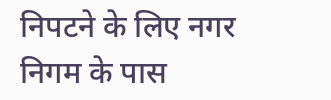निपटने के लिए नगर निगम के पास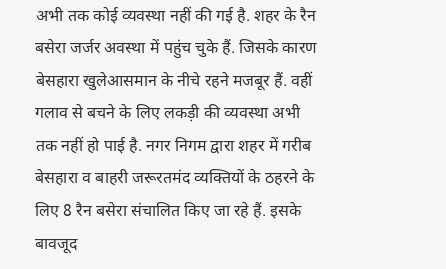अभी तक कोई व्यवस्था नहीं की गई है. शहर के रैन बसेरा जर्जर अवस्था में पहुंच चुके हैं. जिसके कारण बेसहारा खुलेआसमान के नीचे रहने मजबूर हैं. वहीं गलाव से बचने के लिए लकड़ी की व्यवस्था अभी तक नहीं हो पाई है. नगर निगम द्वारा शहर में गरीब बेसहारा व बाहरी जरूरतमंद व्यक्तियों के ठहरने के लिए 8 रैन बसेरा संचालित किए जा रहे हैं. इसके बावजूद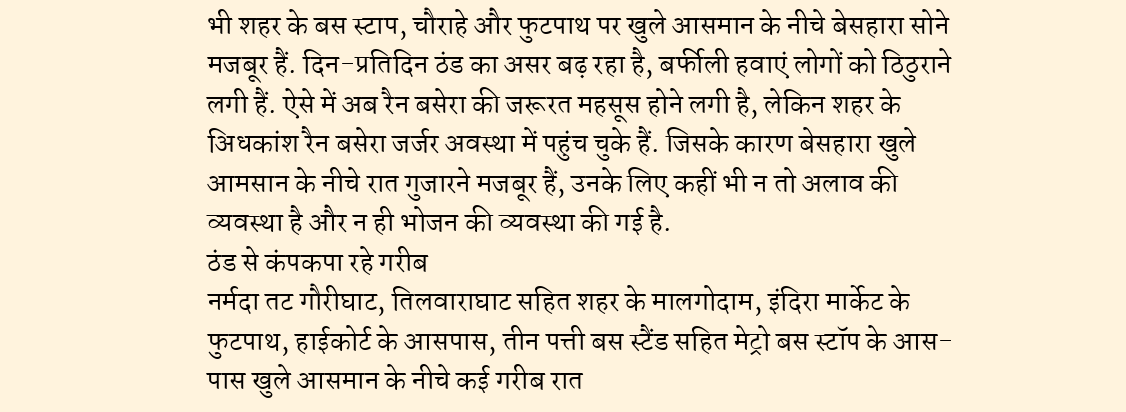भी शहर के बस स्टाप, चौराहे और फुटपाथ पर खुले आसमान के नीचे बेसहारा सोने मजबूर हैं. दिन-प्रतिदिन ठंड का असर बढ़ रहा है, बर्फीली हवाएं लोगों को ठिठुराने लगी हैं. ऐसे में अब रैन बसेरा की जरूरत महसूस होने लगी है, लेकिन शहर के अिधकांश रैन बसेरा जर्जर अवस्था में पहुंच चुके हैं. जिसके कारण बेसहारा खुले आमसान के नीचे रात गुजारने मजबूर हैं, उनके लिए कहीं भी न तो अलाव की व्यवस्था है और न ही भोजन की व्यवस्था की गई है.
ठंड से कंपकपा रहे गरीब
नर्मदा तट गौरीघाट, तिलवाराघाट सहित शहर के मालगोदाम, इंदिरा मार्केट के फुटपाथ, हाईकोर्ट के आसपास, तीन पत्ती बस स्टैंड सहित मेट्रो बस स्टॉप के आस-पास खुले आसमान के नीचे कई गरीब रात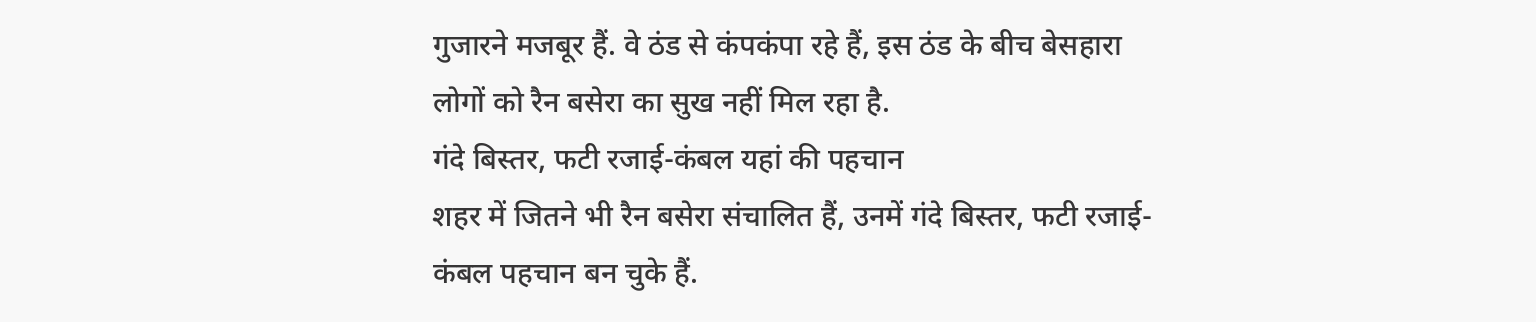गुजारने मजबूर हैं. वे ठंड से कंपकंपा रहे हैं, इस ठंड के बीच बेसहारा लोगों को रैन बसेरा का सुख नहीं मिल रहा है.
गंदे बिस्तर, फटी रजाई-कंबल यहां की पहचान
शहर में जितने भी रैन बसेरा संचालित हैं, उनमें गंदे बिस्तर, फटी रजाई-कंबल पहचान बन चुके हैं.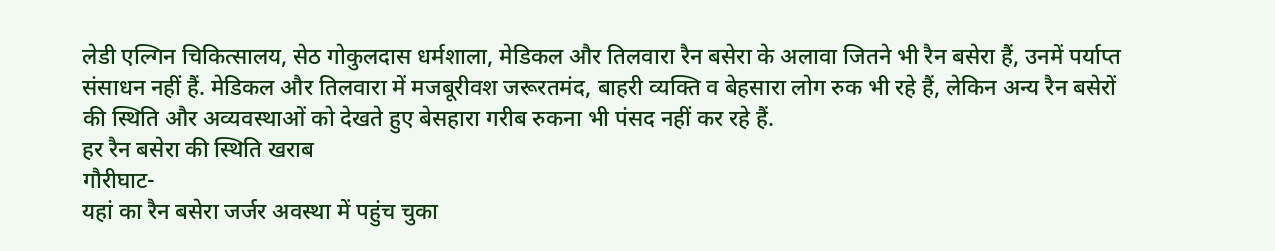लेडी एल्गिन चिकित्सालय, सेठ गोकुलदास धर्मशाला, मेडिकल और तिलवारा रैन बसेरा के अलावा जितने भी रैन बसेरा हैं, उनमें पर्याप्त संसाधन नहीं हैं. मेडिकल और तिलवारा में मजबूरीवश जरूरतमंद, बाहरी व्यक्ति व बेहसारा लोग रुक भी रहे हैं, लेकिन अन्य रैन बसेरों की स्थिति और अव्यवस्थाओं को देखते हुए बेसहारा गरीब रुकना भी पंसद नहीं कर रहे हैं.
हर रैन बसेरा की स्थिति खराब
गौरीघाट-
यहां का रैन बसेरा जर्जर अवस्था में पहुंच चुका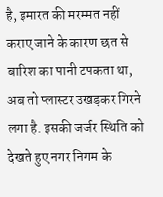है, इमारत की मरम्मत नहीं कराए जाने के कारण छत से बारिश का पानी टपकता था, अब तो प्लास्टर उखड़कर गिरने लगा है. इसकी जर्जर स्थिति को देखते हुए नगर निगम के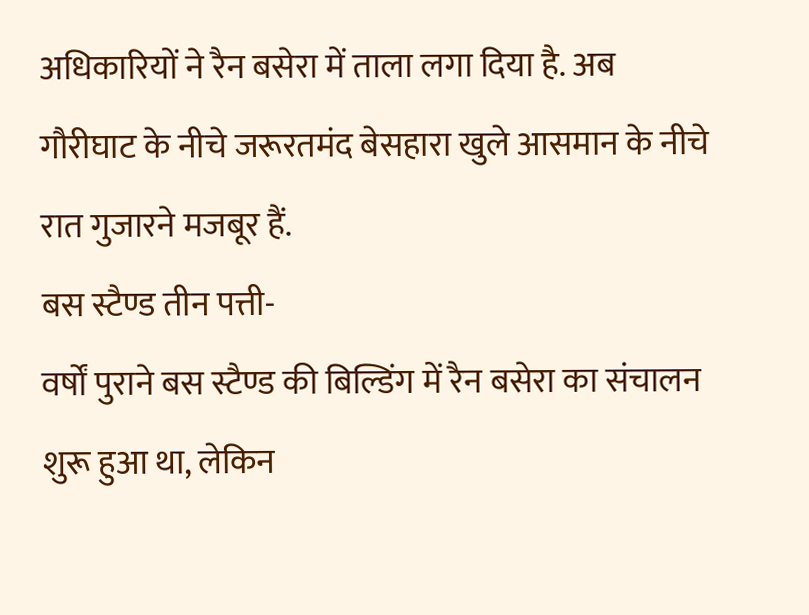अधिकारियों ने रैन बसेरा में ताला लगा दिया है. अब गौरीघाट के नीचे जरूरतमंद बेसहारा खुले आसमान के नीचे रात गुजारने मजबूर हैं.
बस स्टैण्ड तीन पत्ती-
वर्षों पुराने बस स्टैण्ड की बिल्डिंग में रैन बसेरा का संचालन शुरू हुआ था, लेकिन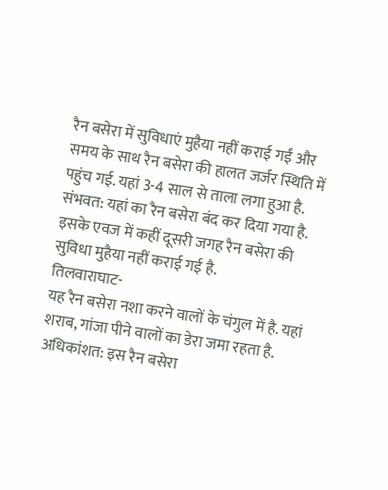रैन बसेरा में सुविधाएं मुहैया नहीं कराई गईं और समय के साथ रैन बसेरा की हालत जर्जर स्थिति में पहुंच गई. यहां 3-4 साल से ताला लगा हुआ है. संभवत: यहां का रैन बसेरा बंद कर दिया गया है. इसके एवज में कहीं दूसरी जगह रैन बसेरा की सुविधा मुहैया नहीं कराई गई है.
तिलवाराघाट-
यह रैन बसेरा नशा करने वालों के चंगुल में है. यहां शराब, गांजा पीने वालों का डेरा जमा रहता है. अधिकांशत: इस रैन बसेरा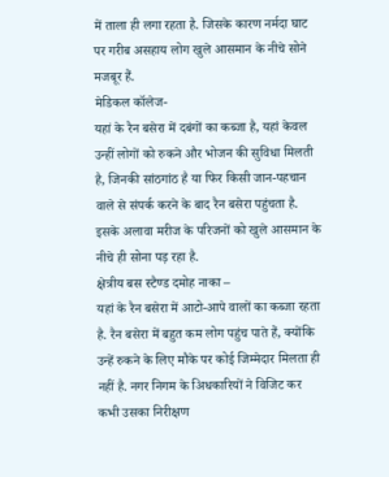में ताला ही लगा रहता है. जिसके कारण नर्मदा घाट पर गरीब असहाय लोग खुले आसमान के नीचे सोने मजबूर हैं.
मेडिकल कॉलेज-
यहां के रैन बसेरा में दबंगों का कब्जा है, यहां केवल उन्हीं लोगों को रुकने और भोजन की सुविधा मिलती है, जिनकी सांठगांठ है या फिर किसी जान-पहचान वाले से संपर्क करने के बाद रैन बसेरा पहुंचता है. इसके अलावा मरीज के परिजनों को खुले आसमान के नीचे ही सोना पड़ रहा है.
क्षेत्रीय बस स्टैण्ड दमोह नाका –
यहां के रैन बसेरा में आटो-आपे वालों का कब्जा रहता है. रैन बसेरा में बहुत कम लोग पहुंच पाते हैं, क्योंकि उन्हें रुकने के लिए मौके पर कोई जिम्मेदार मिलता ही नहीं है. नगर निगम के अिधकारियों ने विजिट कर कभी उसका निरीक्षण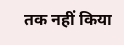तक नहीं किया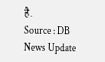है.
Source : DB News Update